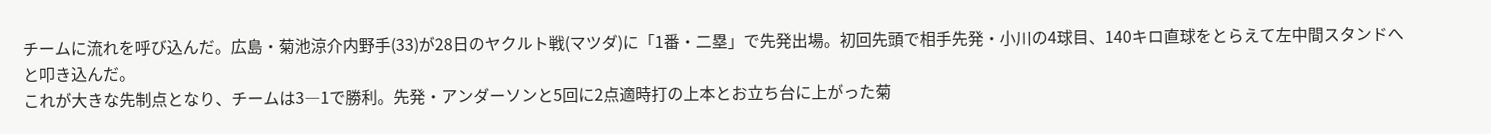チームに流れを呼び込んだ。広島・菊池涼介内野手(33)が28日のヤクルト戦(マツダ)に「1番・二塁」で先発出場。初回先頭で相手先発・小川の4球目、140キロ直球をとらえて左中間スタンドへと叩き込んだ。
これが大きな先制点となり、チームは3―1で勝利。先発・アンダーソンと5回に2点適時打の上本とお立ち台に上がった菊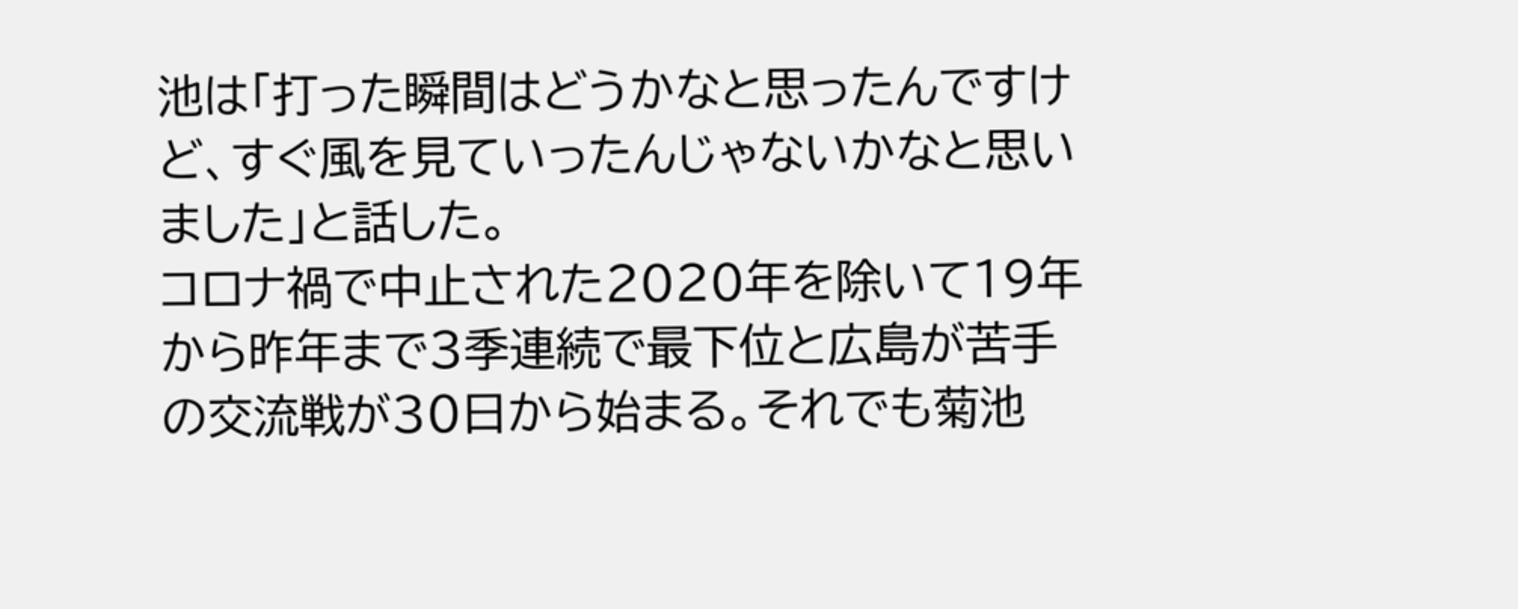池は「打った瞬間はどうかなと思ったんですけど、すぐ風を見ていったんじゃないかなと思いました」と話した。
コロナ禍で中止された2020年を除いて19年から昨年まで3季連続で最下位と広島が苦手の交流戦が30日から始まる。それでも菊池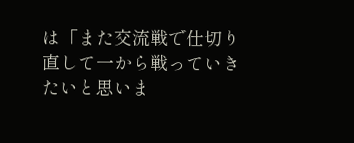は「また交流戦で仕切り直して一から戦っていきたいと思いま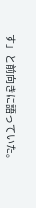す」と前向きに語っていた。